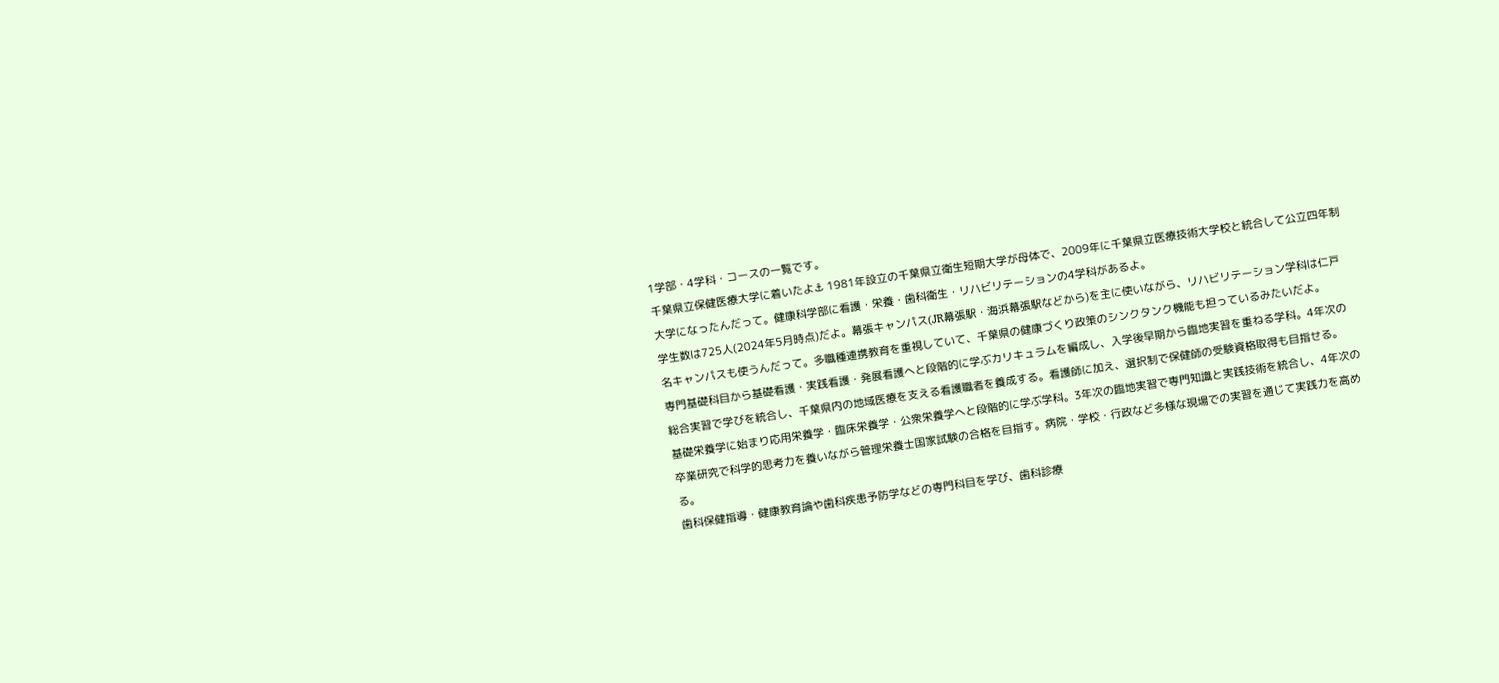1学部・4学科・コースの一覧です。
千葉県立保健医療大学に着いたよ⚓ 1981年設立の千葉県立衛生短期大学が母体で、2009年に千葉県立医療技術大学校と統合して公立四年制大学になったんだって。健康科学部に看護・栄養・歯科衛生・リハビリテーションの4学科があるよ。
学生数は725人(2024年5月時点)だよ。幕張キャンパス(JR幕張駅・海浜幕張駅などから)を主に使いながら、リハビリテーション学科は仁戸名キャンパスも使うんだって。多職種連携教育を重視していて、千葉県の健康づくり政策のシンクタンク機能も担っているみたいだよ。
専門基礎科目から基礎看護・実践看護・発展看護へと段階的に学ぶカリキュラムを編成し、入学後早期から臨地実習を重ねる学科。4年次の総合実習で学びを統合し、千葉県内の地域医療を支える看護職者を養成する。看護師に加え、選択制で保健師の受験資格取得も目指せる。
基礎栄養学に始まり応用栄養学・臨床栄養学・公衆栄養学へと段階的に学ぶ学科。3年次の臨地実習で専門知識と実践技術を統合し、4年次の卒業研究で科学的思考力を養いながら管理栄養士国家試験の合格を目指す。病院・学校・行政など多様な現場での実習を通じて実践力を高める。
歯科保健指導・健康教育論や歯科疾患予防学などの専門科目を学び、歯科診療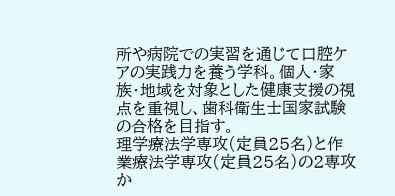所や病院での実習を通じて口腔ケアの実践力を養う学科。個人・家族・地域を対象とした健康支援の視点を重視し、歯科衛生士国家試験の合格を目指す。
理学療法学専攻(定員25名)と作業療法学専攻(定員25名)の2専攻か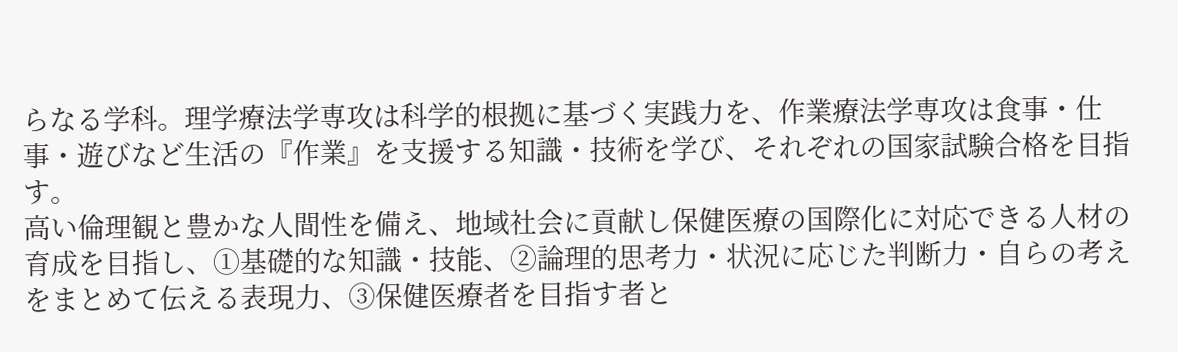らなる学科。理学療法学専攻は科学的根拠に基づく実践力を、作業療法学専攻は食事・仕事・遊びなど生活の『作業』を支援する知識・技術を学び、それぞれの国家試験合格を目指す。
高い倫理観と豊かな人間性を備え、地域社会に貢献し保健医療の国際化に対応できる人材の育成を目指し、①基礎的な知識・技能、②論理的思考力・状況に応じた判断力・自らの考えをまとめて伝える表現力、③保健医療者を目指す者と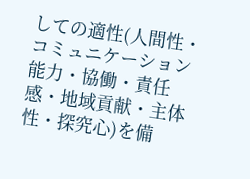しての適性(人間性・コミュニケーション能力・協働・責任感・地域貢献・主体性・探究心)を備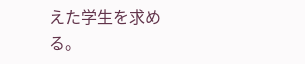えた学生を求める。